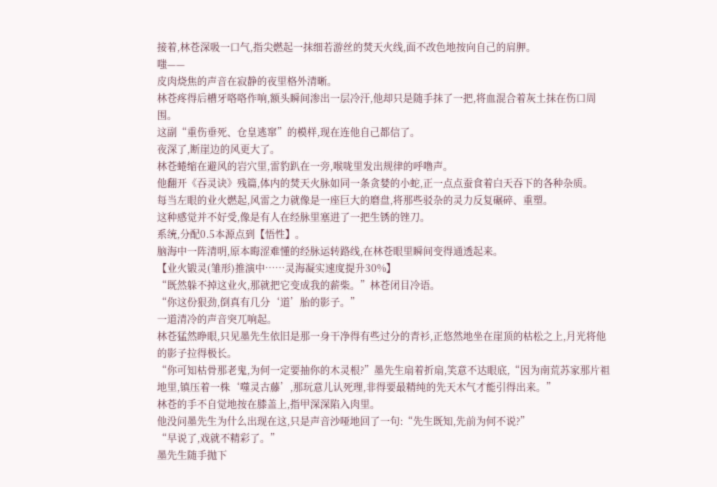接着,林苍深吸一口气,指尖燃起一抹细若游丝的焚天火线,面不改色地按向自己的肩胛。
嗤——
皮肉烧焦的声音在寂静的夜里格外清晰。
林苍疼得后槽牙咯咯作响,额头瞬间渗出一层冷汗,他却只是随手抹了一把,将血混合着灰土抹在伤口周围。
这副“重伤垂死、仓皇逃窜”的模样,现在连他自己都信了。
夜深了,断崖边的风更大了。
林苍蜷缩在避风的岩穴里,雷豹趴在一旁,喉咙里发出规律的呼噜声。
他翻开《吞灵诀》残篇,体内的焚天火脉如同一条贪婪的小蛇,正一点点蚕食着白天吞下的各种杂质。
每当左眼的业火燃起,风雷之力就像是一座巨大的磨盘,将那些驳杂的灵力反复碾碎、重塑。
这种感觉并不好受,像是有人在经脉里塞进了一把生锈的锉刀。
系统,分配0.5本源点到【悟性】。
脑海中一阵清明,原本晦涩难懂的经脉运转路线,在林苍眼里瞬间变得通透起来。
【业火锻灵(雏形)推演中……灵海凝实速度提升30%】
“既然躲不掉这业火,那就把它变成我的薪柴。”林苍闭目冷语。
“你这份狠劲,倒真有几分‘道’胎的影子。”
一道清冷的声音突兀响起。
林苍猛然睁眼,只见墨先生依旧是那一身干净得有些过分的青衫,正悠然地坐在崖顶的枯松之上,月光将他的影子拉得极长。
“你可知枯骨那老鬼,为何一定要抽你的木灵根?”墨先生扇着折扇,笑意不达眼底,“因为南荒苏家那片祖地里,镇压着一株‘噬灵古藤’,那玩意儿认死理,非得要最精纯的先天木气才能引得出来。”
林苍的手不自觉地按在膝盖上,指甲深深陷入肉里。
他没问墨先生为什么出现在这,只是声音沙哑地回了一句:“先生既知,先前为何不说?”
“早说了,戏就不精彩了。”
墨先生随手抛下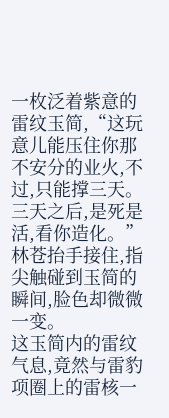一枚泛着紫意的雷纹玉简,“这玩意儿能压住你那不安分的业火,不过,只能撑三天。三天之后,是死是活,看你造化。”
林苍抬手接住,指尖触碰到玉简的瞬间,脸色却微微一变。
这玉简内的雷纹气息,竟然与雷豹项圈上的雷核一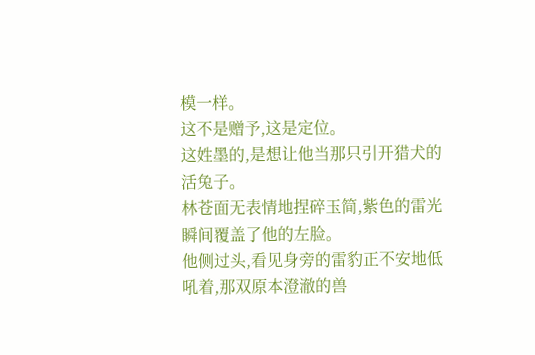模一样。
这不是赠予,这是定位。
这姓墨的,是想让他当那只引开猎犬的活兔子。
林苍面无表情地捏碎玉简,紫色的雷光瞬间覆盖了他的左脸。
他侧过头,看见身旁的雷豹正不安地低吼着,那双原本澄澈的兽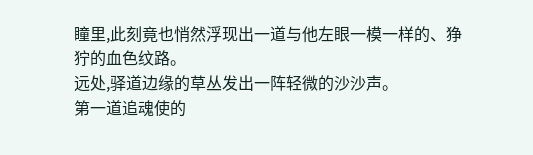瞳里,此刻竟也悄然浮现出一道与他左眼一模一样的、狰狞的血色纹路。
远处,驿道边缘的草丛发出一阵轻微的沙沙声。
第一道追魂使的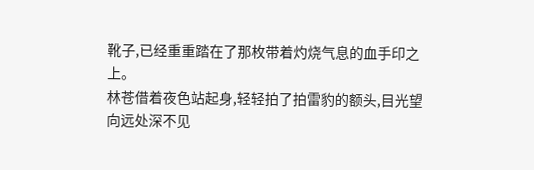靴子,已经重重踏在了那枚带着灼烧气息的血手印之上。
林苍借着夜色站起身,轻轻拍了拍雷豹的额头,目光望向远处深不见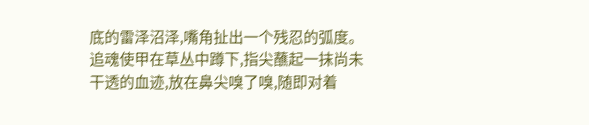底的雷泽沼泽,嘴角扯出一个残忍的弧度。
追魂使甲在草丛中蹲下,指尖蘸起一抹尚未干透的血迹,放在鼻尖嗅了嗅,随即对着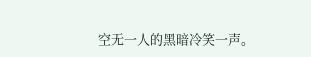空无一人的黑暗冷笑一声。